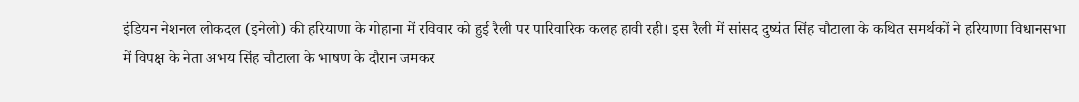इंडियन नेशनल लोकदल (इनेलो) की हरियाणा के गोहाना में रविवार को हुई रैली पर पारिवारिक कलह हावी रही। इस रैली में सांसद दुष्यंत सिंह चौटाला के कथित समर्थकों ने हरियाणा विधानसभा में विपक्ष के नेता अभय सिंह चौटाला के भाषण के दौरान जमकर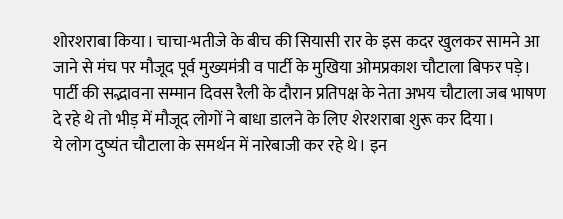शोरशराबा किया। चाचा-भतीजे के बीच की सियासी रार के इस कदर खुलकर सामने आ जाने से मंच पर मौजूद पूर्व मुख्यमंत्री व पार्टी के मुखिया ओमप्रकाश चौटाला बिफर पड़े। पार्टी की सद्भावना सम्मान दिवस रैली के दौरान प्रतिपक्ष के नेता अभय चौटाला जब भाषण दे रहे थे तो भीड़ में मौजूद लोगों ने बाधा डालने के लिए शेरशराबा शुरू कर दिया।
ये लोग दुष्यंत चौटाला के समर्थन में नारेबाजी कर रहे थे। इन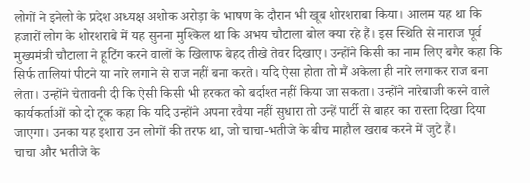लोगों ने इनेलो के प्रदेश अध्यक्ष अशोक अरोड़ा के भाषण के दौरान भी खूब शोरशराबा किया। आलम यह था कि हजारों लोग के शोरशराबे में यह सुनना मुश्किल था कि अभय चौटाला बोल क्या रहे हैं। इस स्थिति से नाराज पूर्व मुख्यमंत्री चौटाला ने हूटिंग करने वालों के खिलाफ बेहद तीखे तेवर दिखाए। उन्होंने किसी का नाम लिए बगैर कहा कि सिर्फ तालियां पीटने या नारे लगाने से राज नहीं बना करते। यदि ऐसा होता तो मैं अकेला ही नारे लगाकर राज बना लेता। उन्होंने चेतावनी दी कि ऐसी किसी भी हरकत को बर्दाश्त नहीं किया जा सकता। उन्होंने नारेबाजी करने वाले कार्यकर्ताओं को दो टूक कहा कि यदि उन्होंने अपना रवैया नहीं सुधारा तो उन्हें पार्टी से बाहर का रास्ता दिखा दिया जाएगा। उनका यह इशारा उन लोगों की तरफ था, जो चाचा-भतीजे के बीच माहौल खराब करने में जुटे हैं।
चाचा और भतीजे के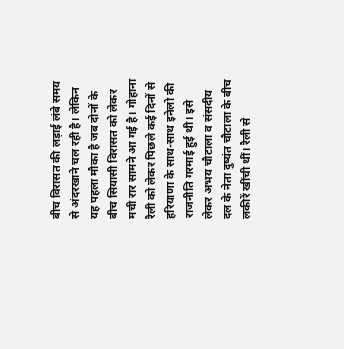बीच विरासत की लड़ाई लंबे समय से अंदरखाने चल रही है। लेकिन यह पहला मौका है जब दोनों के बीच सियासी विरासत को लेकर मची रार सामने आ गई है। गोहाना रैली को लेकर पिछले कई दिनों से हरियाणा के साथ-साथ इनेलो की राजनीति गरमाई हुई थी। इसे लेकर अभय चौटाला व संसदीय दल के नेता दुष्यंत चौटाला के बीच लकीरें खींची थीं। रैली से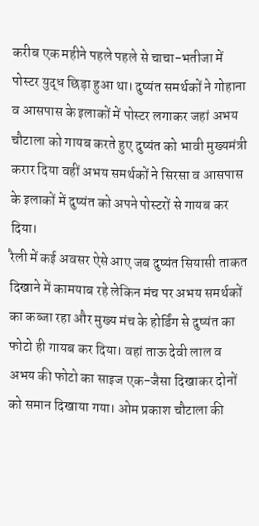करीब एक महीने पहले पहले से चाचा-भतीजा में पोस्टर युद्ध छिड़ा हुआ था। दुष्यंत समर्थकों ने गोहाना व आसपास के इलाकों में पोस्टर लगाकर जहां अभय चौटाला को गायब करते हुए दुष्यंत को भावी मुख्यमंत्री करार दिया वहीं अभय समर्थकों ने सिरसा व आसपास के इलाकों में दुष्यंत को अपने पोस्टरों से गायब कर दिया।
रैली में कई अवसर ऐसे आए जब दुष्यंत सियासी ताकत दिखाने में कामयाब रहे लेकिन मंच पर अभय समर्थकों का कब्जा रहा और मुख्य मंच के होर्डिंग से दुष्यंत का फोटो ही गायब कर दिया। वहां ताऊ देवी लाल व अभय की फोटो का साइज एक-जैसा दिखाकर दोनों को समान दिखाया गया। ओम प्रकाश चौटाला की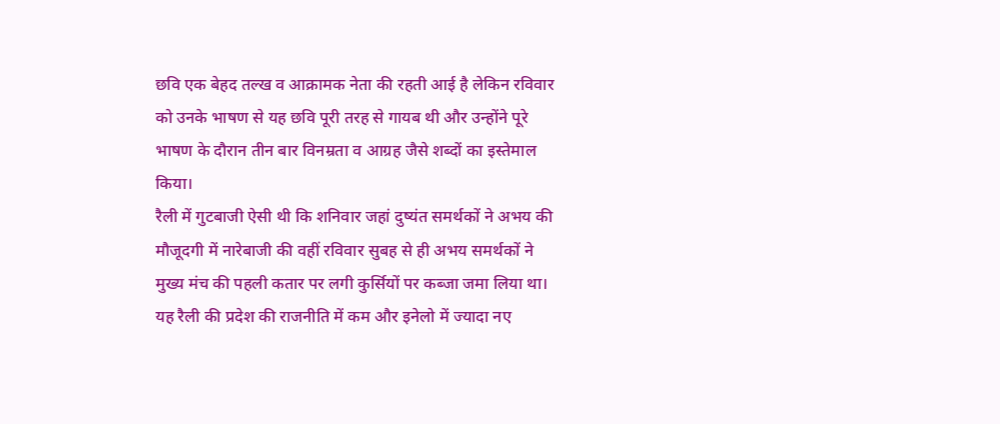छवि एक बेहद तल्ख व आक्रामक नेता की रहती आई है लेकिन रविवार को उनके भाषण से यह छवि पूरी तरह से गायब थी और उन्होंने पूरे भाषण के दौरान तीन बार विनम्रता व आग्रह जैसे शब्दों का इस्तेमाल किया।
रैली में गुटबाजी ऐसी थी कि शनिवार जहां दुष्यंत समर्थकों ने अभय की मौजूदगी में नारेबाजी की वहीं रविवार सुबह से ही अभय समर्थकों ने मुख्य मंच की पहली कतार पर लगी कुर्सियों पर कब्जा जमा लिया था। यह रैली की प्रदेश की राजनीति में कम और इनेलो में ज्यादा नए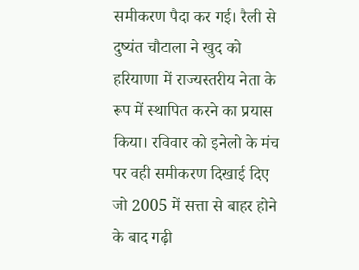समीकरण पैदा कर गई। रैली से दुष्यंत चौटाला ने खुद को हरियाणा में राज्यस्तरीय नेता के रूप में स्थापित करने का प्रयास किया। रविवार को इनेलो के मंच पर वही समीकरण दिखाई दिए जो 2005 में सत्ता से बाहर होने के बाद गढ़ी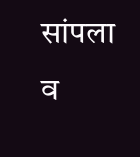सांपला व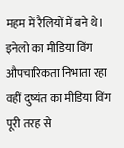महम में रैलियों में बने थे। इनेलो का मीडिया विंग औपचारिकता निभाता रहा वहीं दुष्यंत का मीडिया विंग पूरी तरह से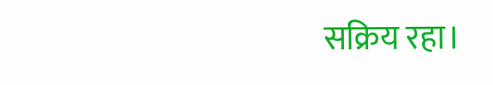सक्रिय रहा।